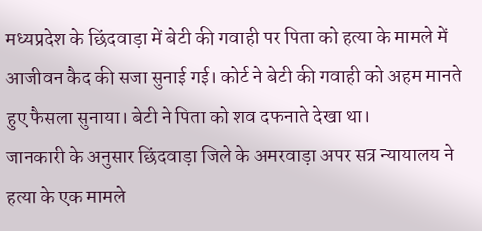मध्यप्रदेश के छिंदवाड़ा में बेटी की गवाही पर पिता को हत्या के मामले में आजीवन कैद की सजा सुनाई गई। कोर्ट ने बेटी की गवाही को अहम मानते हुए फैसला सुनाया। बेटी ने पिता को शव दफनाते देखा था।
जानकारी के अनुसार छिंदवाड़ा जिले के अमरवाड़ा अपर सत्र न्यायालय ने हत्या के एक मामले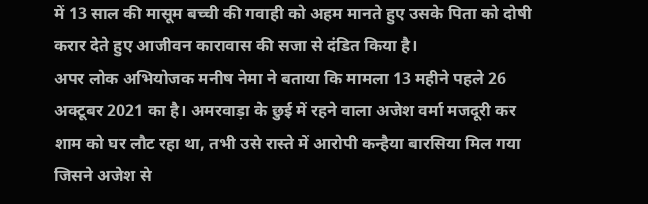में 13 साल की मासूम बच्ची की गवाही को अहम मानते हुए उसके पिता को दोषी करार देते हुए आजीवन कारावास की सजा से दंडित किया है।
अपर लोक अभियोजक मनीष नेमा ने बताया कि मामला 13 महीने पहले 26 अक्टूबर 2021 का है। अमरवाड़ा के छुई में रहने वाला अजेश वर्मा मजदूरी कर शाम को घर लौट रहा था, तभी उसे रास्ते में आरोपी कन्हैया बारसिया मिल गया जिसने अजेश से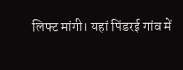लिफ्ट मांगी। यहां पिंडरई गांव में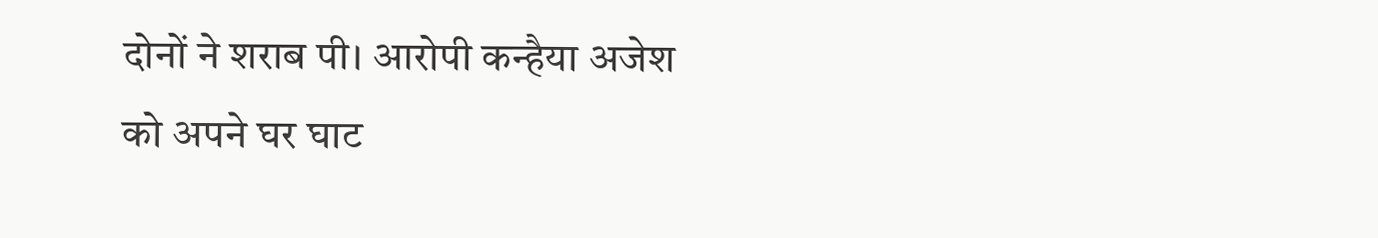दोनों ने शराब पी। आरोपी कन्हैया अजेश को अपने घर घाट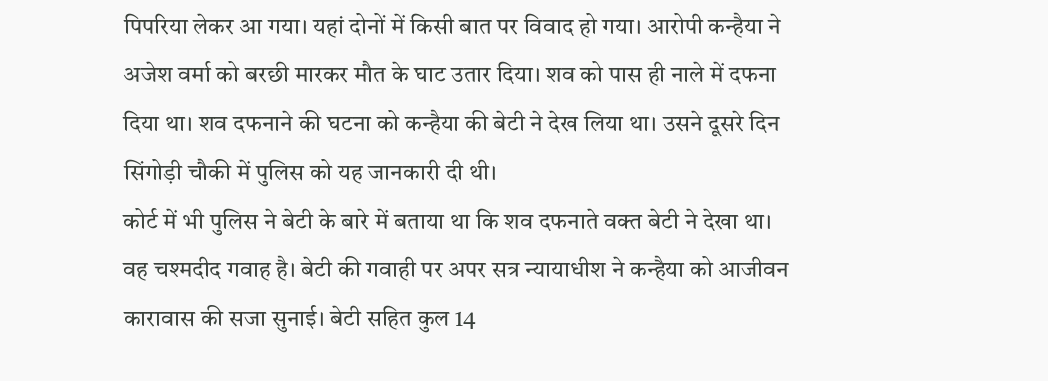पिपरिया लेकर आ गया। यहां दोनों में किसी बात पर विवाद हो गया। आरोपी कन्हैया ने अजेश वर्मा को बरछी मारकर मौत के घाट उतार दिया। शव को पास ही नाले में दफना दिया था। शव दफनाने की घटना को कन्हैया की बेटी ने देख लिया था। उसने दूसरे दिन सिंगोड़ी चौकी में पुलिस को यह जानकारी दी थी।
कोर्ट में भी पुलिस ने बेटी के बारे में बताया था कि शव दफनाते वक्त बेटी ने देखा था। वह चश्मदीद गवाह है। बेटी की गवाही पर अपर सत्र न्यायाधीश ने कन्हैया को आजीवन कारावास की सजा सुनाई। बेटी सहित कुल 14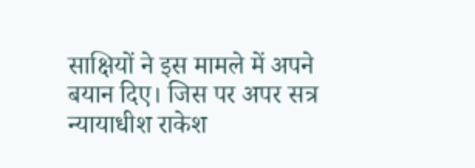साक्षियों ने इस मामले में अपने बयान दिए। जिस पर अपर सत्र न्यायाधीश राकेश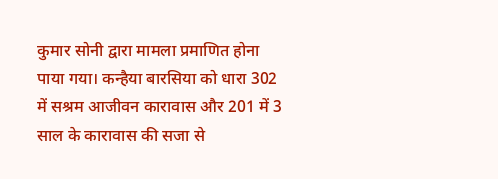कुमार सोनी द्वारा मामला प्रमाणित होना पाया गया। कन्हैया बारसिया को धारा 302 में सश्रम आजीवन कारावास और 201 में 3 साल के कारावास की सजा से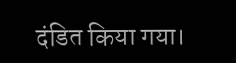दंडित किया गया।